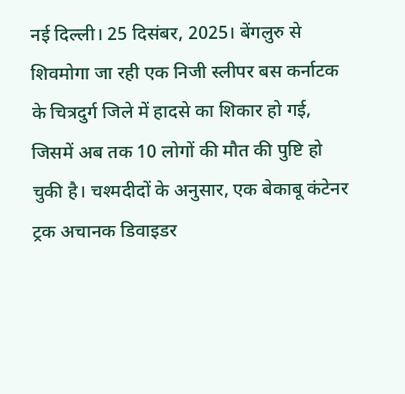नई दिल्ली। 25 दिसंबर, 2025। बेंगलुरु से शिवमोगा जा रही एक निजी स्लीपर बस कर्नाटक के चित्रदुर्ग जिले में हादसे का शिकार हो गई, जिसमें अब तक 10 लोगों की मौत की पुष्टि हो चुकी है। चश्मदीदों के अनुसार, एक बेकाबू कंटेनर ट्रक अचानक डिवाइडर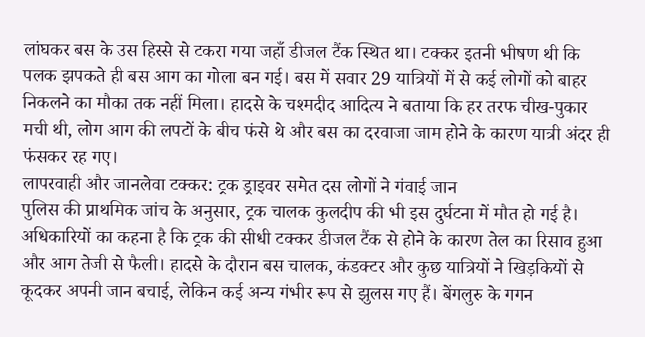लांघकर बस के उस हिस्से से टकरा गया जहाँ डीजल टैंक स्थित था। टक्कर इतनी भीषण थी कि पलक झपकते ही बस आग का गोला बन गई। बस में सवार 29 यात्रियों में से कई लोगों को बाहर निकलने का मौका तक नहीं मिला। हादसे के चश्मदीद आदित्य ने बताया कि हर तरफ चीख-पुकार मची थी, लोग आग की लपटों के बीच फंसे थे और बस का दरवाजा जाम होने के कारण यात्री अंदर ही फंसकर रह गए।
लापरवाही और जानलेवा टक्कर: ट्रक ड्राइवर समेत दस लोगों ने गंवाई जान
पुलिस की प्राथमिक जांच के अनुसार, ट्रक चालक कुलदीप की भी इस दुर्घटना में मौत हो गई है। अधिकारियों का कहना है कि ट्रक की सीधी टक्कर डीजल टैंक से होने के कारण तेल का रिसाव हुआ और आग तेजी से फैली। हादसे के दौरान बस चालक, कंडक्टर और कुछ यात्रियों ने खिड़कियों से कूदकर अपनी जान बचाई, लेकिन कई अन्य गंभीर रूप से झुलस गए हैं। बेंगलुरु के गगन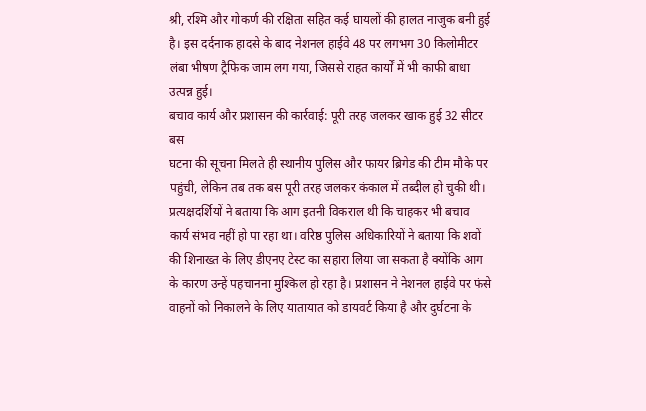श्री, रश्मि और गोकर्ण की रक्षिता सहित कई घायलों की हालत नाजुक बनी हुई है। इस दर्दनाक हादसे के बाद नेशनल हाईवे 48 पर लगभग 30 किलोमीटर लंबा भीषण ट्रैफिक जाम लग गया, जिससे राहत कार्यों में भी काफी बाधा उत्पन्न हुई।
बचाव कार्य और प्रशासन की कार्रवाई: पूरी तरह जलकर खाक हुई 32 सीटर बस
घटना की सूचना मिलते ही स्थानीय पुलिस और फायर ब्रिगेड की टीम मौके पर पहुंची, लेकिन तब तक बस पूरी तरह जलकर कंकाल में तब्दील हो चुकी थी। प्रत्यक्षदर्शियों ने बताया कि आग इतनी विकराल थी कि चाहकर भी बचाव कार्य संभव नहीं हो पा रहा था। वरिष्ठ पुलिस अधिकारियों ने बताया कि शवों की शिनाख्त के लिए डीएनए टेस्ट का सहारा लिया जा सकता है क्योंकि आग के कारण उन्हें पहचानना मुश्किल हो रहा है। प्रशासन ने नेशनल हाईवे पर फंसे वाहनों को निकालने के लिए यातायात को डायवर्ट किया है और दुर्घटना के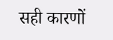सही कारणों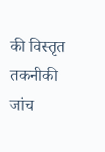की विस्तृत तकनीकी जांच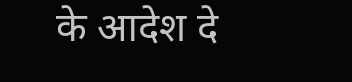के आदेश दे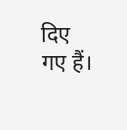दिए गए हैं।